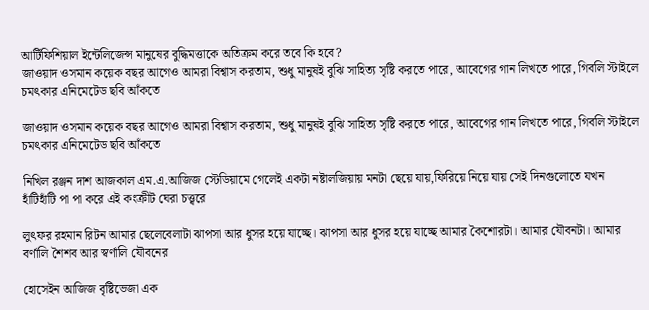আর্টিফিশিয়াল ইন্টেলিজেন্স মানুষের বুদ্ধিমত্তাকে অতিক্রম করে তবে কি হবে?
জাওয়াদ ওসমান কয়েক বছর আগেও আমরা বিশ্বাস করতাম, শুধু মানুষই বুঝি সাহিত্য সৃষ্টি করতে পারে, আবেগের গান লিখতে পারে, গিবলি স্টাইলে চমৎকার এনিমেটেড ছবি আঁকতে

জাওয়াদ ওসমান কয়েক বছর আগেও আমরা বিশ্বাস করতাম, শুধু মানুষই বুঝি সাহিত্য সৃষ্টি করতে পারে, আবেগের গান লিখতে পারে, গিবলি স্টাইলে চমৎকার এনিমেটেড ছবি আঁকতে

নিখিল রঞ্জন দাশ আজকাল এম.এ.আজিজ স্টেডিয়ামে গেলেই একটা নষ্টালজিয়ায় মনটা ছেয়ে যায়,ফিরিয়ে নিয়ে যায় সেই দিনগুলোতে যখন হাঁটিহাঁটি পা পা করে এই কংক্রীট ঘেরা চত্ত্বরে

লুৎফর রহমান রিটন আমার ছেলেবেলাটা ঝাপসা আর ধুসর হয়ে যাচ্ছে। ঝাপসা আর ধুসর হয়ে যাচ্ছে আমার কৈশোরটা। আমার যৌবনটা। আমার বর্ণালি শৈশব আর স্বর্ণালি যৌবনের

হোসেইন আজিজ বৃষ্টিভেজা এক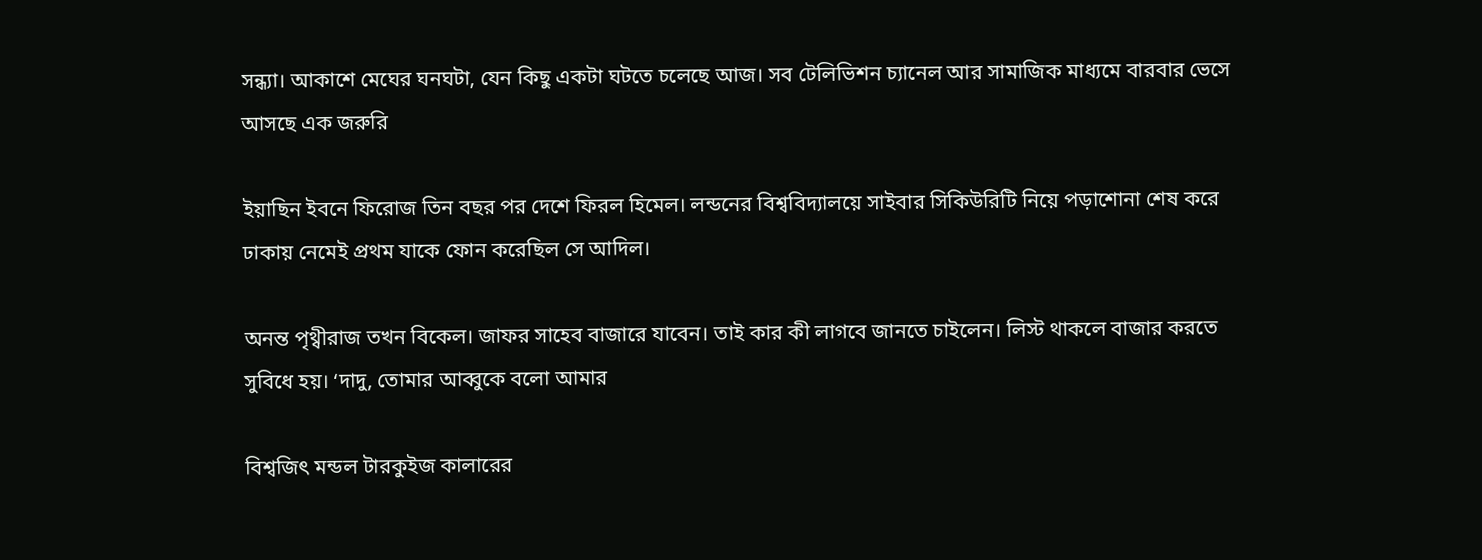সন্ধ্যা। আকাশে মেঘের ঘনঘটা, যেন কিছু একটা ঘটতে চলেছে আজ। সব টেলিভিশন চ্যানেল আর সামাজিক মাধ্যমে বারবার ভেসে আসছে এক জরুরি

ইয়াছিন ইবনে ফিরোজ তিন বছর পর দেশে ফিরল হিমেল। লন্ডনের বিশ্ববিদ্যালয়ে সাইবার সিকিউরিটি নিয়ে পড়াশোনা শেষ করে ঢাকায় নেমেই প্রথম যাকে ফোন করেছিল সে আদিল।

অনন্ত পৃথ্বীরাজ তখন বিকেল। জাফর সাহেব বাজারে যাবেন। তাই কার কী লাগবে জানতে চাইলেন। লিস্ট থাকলে বাজার করতে সুবিধে হয়। ‘দাদু, তোমার আব্বুকে বলো আমার

বিশ্বজিৎ মন্ডল টারকুইজ কালারের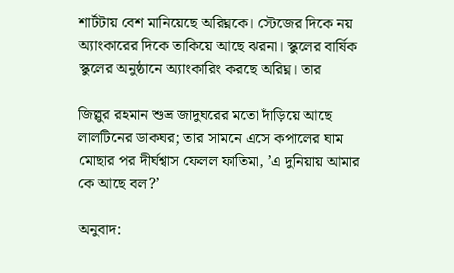শার্টটায় বেশ মানিয়েছে অরিঘ্নকে। স্টেজের দিকে নয় অ্যাংকারের দিকে তাকিয়ে আছে ঝরনা। স্কুলের বার্ষিক স্কুলের অনুষ্ঠানে অ্যাংকারিং করছে অরিঘ্ন। তার

জিল্লুর রহমান শুভ্র জাদুঘরের মতো দাঁড়িয়ে আছে লালটিনের ডাকঘর; তার সামনে এসে কপালের ঘাম মোছার পর দীর্ঘশ্বাস ফেলল ফাতিমা, ’এ দুনিয়ায় আমার কে আছে বল?’

অনুবাদ: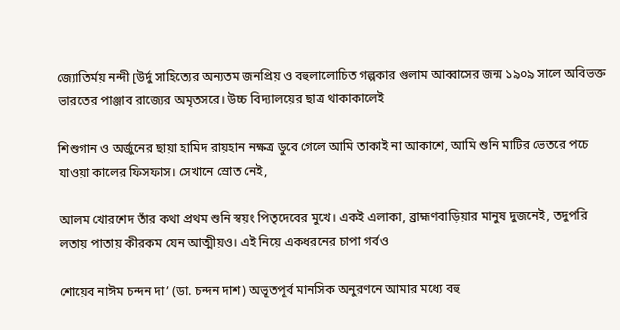জ্যোতির্ময় নন্দী [উর্দু সাহিত্যের অন্যতম জনপ্রিয় ও বহুলালোচিত গল্পকার গুলাম আব্বাসের জন্ম ১৯০৯ সালে অবিভক্ত ভারতের পাঞ্জাব রাজ্যের অমৃতসরে। উচ্চ বিদ্যালয়ের ছাত্র থাকাকালেই

শিশুগান ও অর্জুনের ছায়া হামিদ রায়হান নক্ষত্র ডুবে গেলে আমি তাকাই না আকাশে, আমি শুনি মাটির ভেতরে পচে যাওয়া কালের ফিসফাস। সেখানে স্রোত নেই,

আলম খোরশেদ তাঁর কথা প্রথম শুনি স্বয়ং পিতৃদেবের মুখে। একই এলাকা, ব্রাহ্মণবাড়িয়ার মানুষ দুজনেই, তদুপরি লতায় পাতায় কীরকম যেন আত্মীয়ও। এই নিয়ে একধরনের চাপা গর্বও

শোয়েব নাঈম চন্দন দা’ (ডা. চন্দন দাশ) অভূতপূর্ব মানসিক অনুরণনে আমার মধ্যে বহু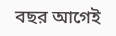বছর আগেই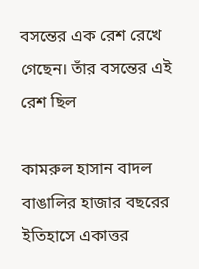বসন্তের এক রেশ রেখে গেছেন। তাঁর বসন্তের এই রেশ ছিল

কামরুল হাসান বাদল বাঙালির হাজার বছরের ইতিহাসে একাত্তর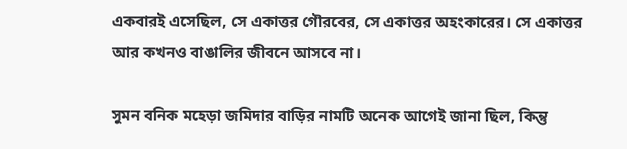একবারই এসেছিল, সে একাত্তর গৌরবের, সে একাত্তর অহংকারের। সে একাত্তর আর কখনও বাঙালির জীবনে আসবে না।

সুমন বনিক মহেড়া জমিদার বাড়ির নামটি অনেক আগেই জানা ছিল, কিন্তু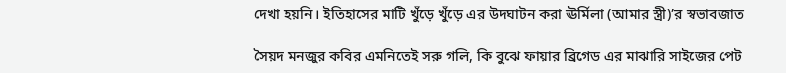দেখা হয়নি। ইতিহাসের মাটি খুঁড়ে খুঁড়ে এর উদঘাটন করা ঊর্মিলা (আমার স্ত্রী)’র স্বভাবজাত

সৈয়দ মনজুর কবির এমনিতেই সরু গলি, কি বুঝে ফায়ার ব্রিগেড এর মাঝারি সাইজের পেট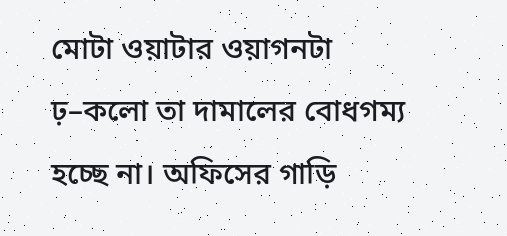মোটা ওয়াটার ওয়াগনটা ঢ়–কলো তা দামালের বোধগম্য হচ্ছে না। অফিসের গাড়ি